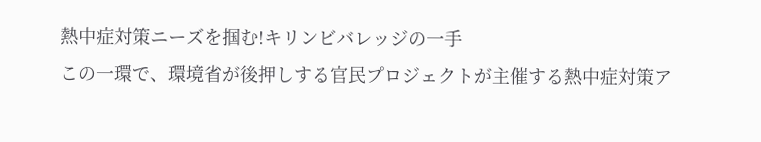熱中症対策ニーズを掴む!キリンビバレッジの一手
この一環で、環境省が後押しする官民プロジェクトが主催する熱中症対策ア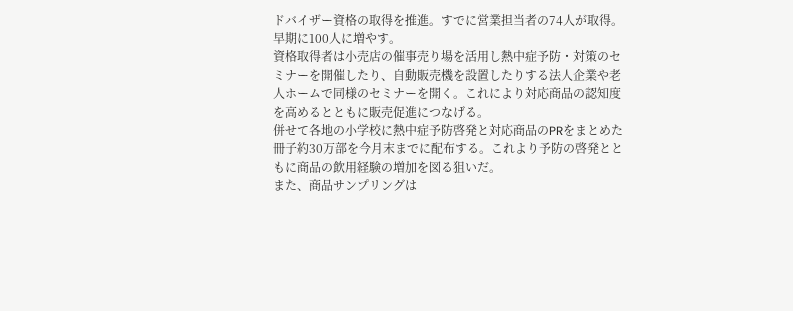ドバイザー資格の取得を推進。すでに営業担当者の74人が取得。早期に100人に増やす。
資格取得者は小売店の催事売り場を活用し熱中症予防・対策のセミナーを開催したり、自動販売機を設置したりする法人企業や老人ホームで同様のセミナーを開く。これにより対応商品の認知度を高めるとともに販売促進につなげる。
併せて各地の小学校に熱中症予防啓発と対応商品のPRをまとめた冊子約30万部を今月末までに配布する。これより予防の啓発とともに商品の飲用経験の増加を図る狙いだ。
また、商品サンプリングは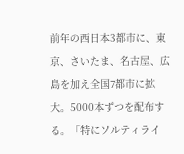前年の西日本3都市に、東京、さいたま、名古屋、広島を加え全国7都市に拡大。5000本ずつを配布する。「特にソルティライ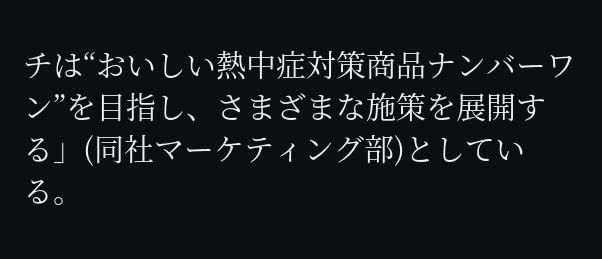チは“おいしい熱中症対策商品ナンバーワン”を目指し、さまざまな施策を展開する」(同社マーケティング部)としている。